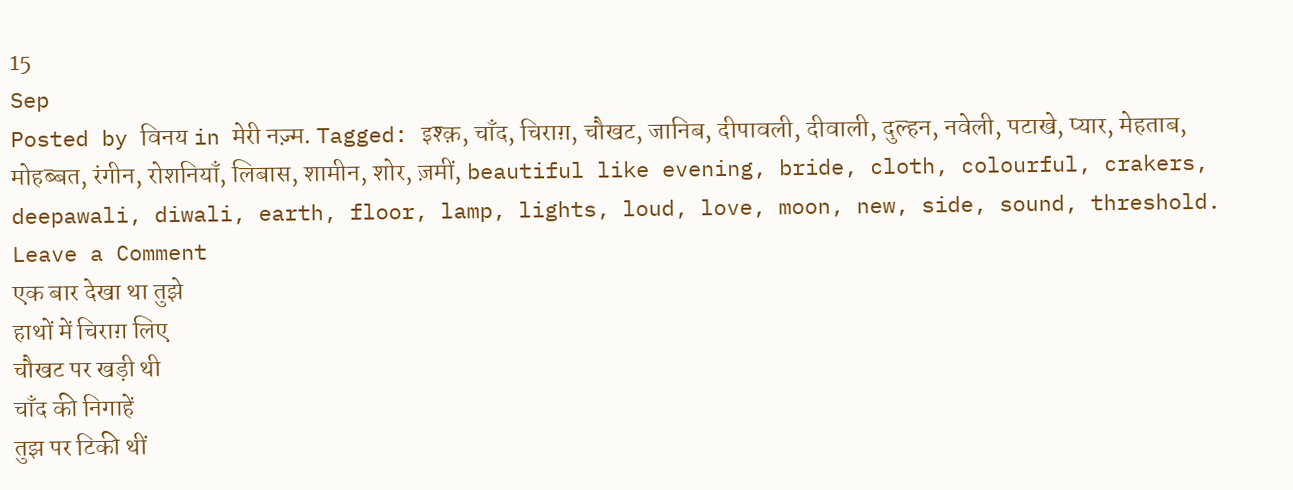15
Sep
Posted by विनय in मेरी नज़्म. Tagged: इश्क़, चाँद, चिराग़, चौखट, जानिब, दीपावली, दीवाली, दुल्हन, नवेली, पटाखे, प्यार, मेहताब, मोहब्बत, रंगीन, रोशनियाँ, लिबास, शामीन, शोर, ज़मीं, beautiful like evening, bride, cloth, colourful, crakers, deepawali, diwali, earth, floor, lamp, lights, loud, love, moon, new, side, sound, threshold. Leave a Comment
एक बार देखा था तुझे
हाथों में चिराग़ लिए
चौखट पर खड़ी थी
चाँद की निगाहें
तुझ पर टिकी थीं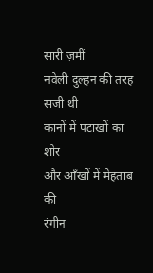सारी ज़मीं
नवेली दुल्हन की तरह सजी थी
कानों में पटाखों का शोर
और आँखों में मेहताब की
रंगीन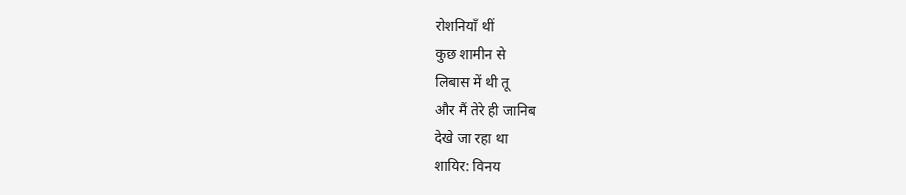रोशनियाँ थीं
कुछ शामीन से
लिबास में थी तू
और मैं तेरे ही जानिब
देखे जा रहा था
शायिर: विनय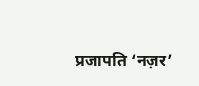प्रजापति ‘नज़र’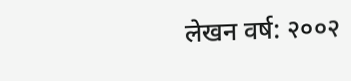लेखन वर्ष: २००२